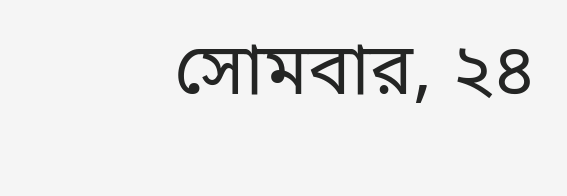সোমবার, ২৪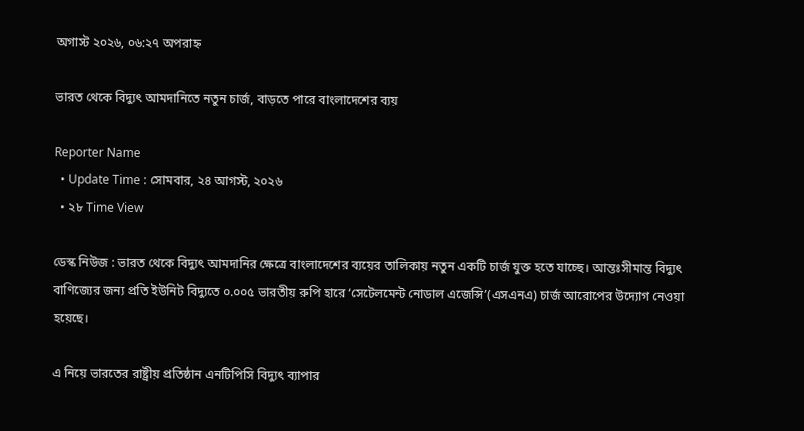অগাস্ট ২০২৬, ০৬:২৭ অপরাহ্ন

ভারত থেকে বিদ্যুৎ আমদানিতে নতুন চার্জ, বাড়তে পারে বাংলাদেশের ব্যয়

Reporter Name
  • Update Time : সোমবার, ২৪ আগস্ট, ২০২৬
  • ২৮ Time View

ডেস্ক নিউজ : ভারত থেকে বিদ্যুৎ আমদানির ক্ষেত্রে বাংলাদেশের ব্যয়ের তালিকায় নতুন একটি চার্জ যুক্ত হতে যাচ্ছে। আন্তঃসীমান্ত বিদ্যুৎ বাণিজ্যের জন্য প্রতি ইউনিট বিদ্যুতে ০.০০৫ ভারতীয় রুপি হারে ‘সেটেলমেন্ট নোডাল এজেন্সি’(এসএনএ) চার্জ আরোপের উদ্যোগ নেওয়া হয়েছে।

এ নিয়ে ভারতের রাষ্ট্রীয় প্রতিষ্ঠান এনটিপিসি বিদ্যুৎ ব্যাপার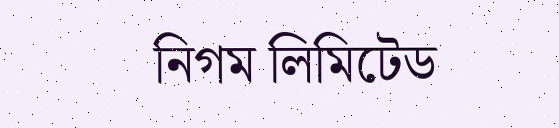নিগম লিমিটেড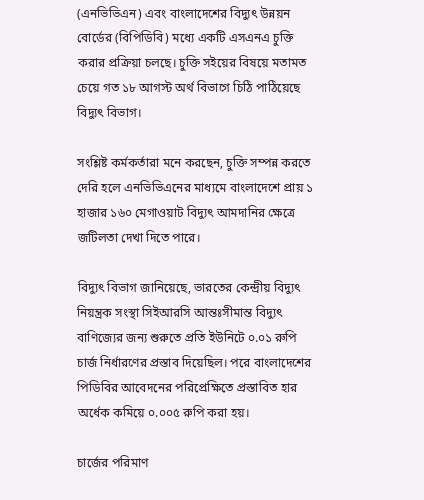(এনভিভিএন) এবং বাংলাদেশের বিদ্যুৎ উন্নয়ন বোর্ডের (বিপিডিবি) মধ্যে একটি এসএনএ চুক্তি করার প্রক্রিয়া চলছে। চুক্তি সইয়ের বিষয়ে মতামত চেয়ে গত ১৮ আগস্ট অর্থ বিভাগে চিঠি পাঠিয়েছে বিদ্যুৎ বিভাগ।

সংশ্লিষ্ট কর্মকর্তারা মনে করছেন, চুক্তি সম্পন্ন করতে দেরি হলে এনভিভিএনের মাধ্যমে বাংলাদেশে প্রায় ১ হাজার ১৬০ মেগাওয়াট বিদ্যুৎ আমদানির ক্ষেত্রে জটিলতা দেখা দিতে পারে।

বিদ্যুৎ বিভাগ জানিয়েছে, ভারতের কেন্দ্রীয় বিদ্যুৎ নিয়ন্ত্রক সংস্থা সিইআরসি আন্তঃসীমান্ত বিদ্যুৎ বাণিজ্যের জন্য শুরুতে প্রতি ইউনিটে ০.০১ রুপি চার্জ নির্ধারণের প্রস্তাব দিয়েছিল। পরে বাংলাদেশের পিডিবির আবেদনের পরিপ্রেক্ষিতে প্রস্তাবিত হার অর্ধেক কমিয়ে ০.০০৫ রুপি করা হয়।

চার্জের পরিমাণ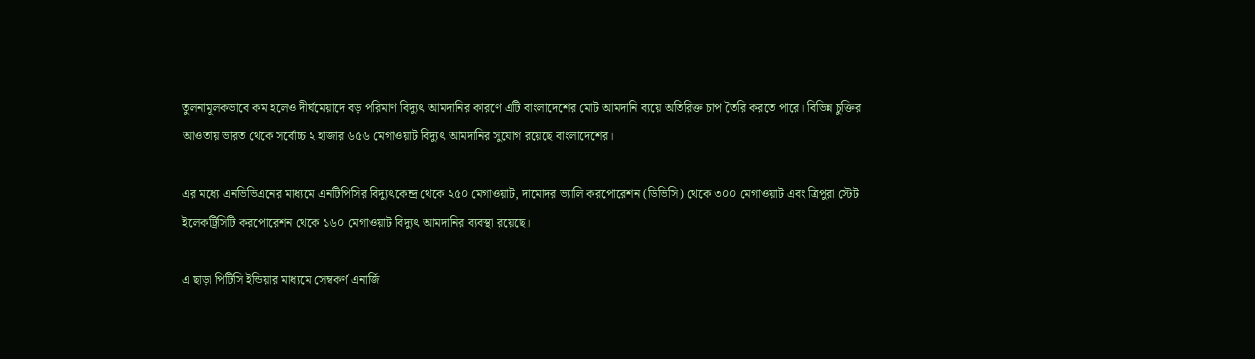তুলনামূলকভাবে কম হলেও দীর্ঘমেয়াদে বড় পরিমাণ বিদ্যুৎ আমদানির কারণে এটি বাংলাদেশের মোট আমদানি ব্যয়ে অতিরিক্ত চাপ তৈরি করতে পারে। বিভিন্ন চুক্তির আওতায় ভারত থেকে সর্বোচ্চ ২ হাজার ৬৫৬ মেগাওয়াট বিদ্যুৎ আমদানির সুযোগ রয়েছে বাংলাদেশের।

এর মধ্যে এনভিভিএনের মাধ্যমে এনটিপিসির বিদ্যুৎকেন্দ্র থেকে ২৫০ মেগাওয়াট, দামোদর ভ্যালি করপোরেশন (ডিভিসি) থেকে ৩০০ মেগাওয়াট এবং ত্রিপুরা স্টেট ইলেকট্রিসিটি করপোরেশন থেকে ১৬০ মেগাওয়াট বিদ্যুৎ আমদানির ব্যবস্থা রয়েছে।

এ ছাড়া পিটিসি ইন্ডিয়ার মাধ্যমে সেম্বকর্ণ এনার্জি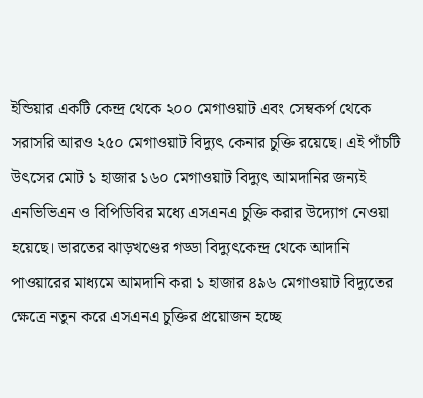ইন্ডিয়ার একটি কেন্দ্র থেকে ২০০ মেগাওয়াট এবং সেম্বকর্প থেকে সরাসরি আরও ২৫০ মেগাওয়াট বিদ্যুৎ কেনার চুক্তি রয়েছে। এই পাঁচটি উৎসের মোট ১ হাজার ১৬০ মেগাওয়াট বিদ্যুৎ আমদানির জন্যই এনভিভিএন ও বিপিডিবির মধ্যে এসএনএ চুক্তি করার উদ্যোগ নেওয়া হয়েছে। ভারতের ঝাড়খণ্ডের গড্ডা বিদ্যুৎকেন্দ্র থেকে আদানি পাওয়ারের মাধ্যমে আমদানি করা ১ হাজার ৪৯৬ মেগাওয়াট বিদ্যুতের ক্ষেত্রে নতুন করে এসএনএ চুক্তির প্রয়োজন হচ্ছে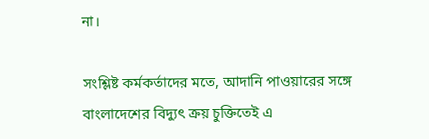না।

সংশ্লিষ্ট কর্মকর্তাদের মতে, আদানি পাওয়ারের সঙ্গে বাংলাদেশের বিদ্যুৎ ক্রয় চুক্তিতেই এ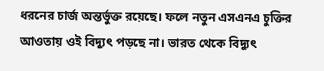ধরনের চার্জ অন্তর্ভুক্ত রয়েছে। ফলে নতুন এসএনএ চুক্তির আওতায় ওই বিদ্যুৎ পড়ছে না। ভারত থেকে বিদ্যুৎ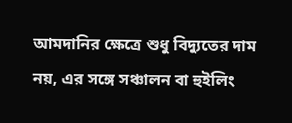আমদানির ক্ষেত্রে শুধু বিদ্যুতের দাম নয়, এর সঙ্গে সঞ্চালন বা হুইলিং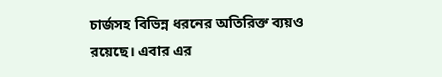চার্জসহ বিভিন্ন ধরনের অতিরিক্ত ব্যয়ও রয়েছে। এবার এর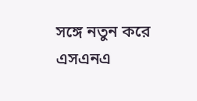সঙ্গে নতুন করে এসএনএ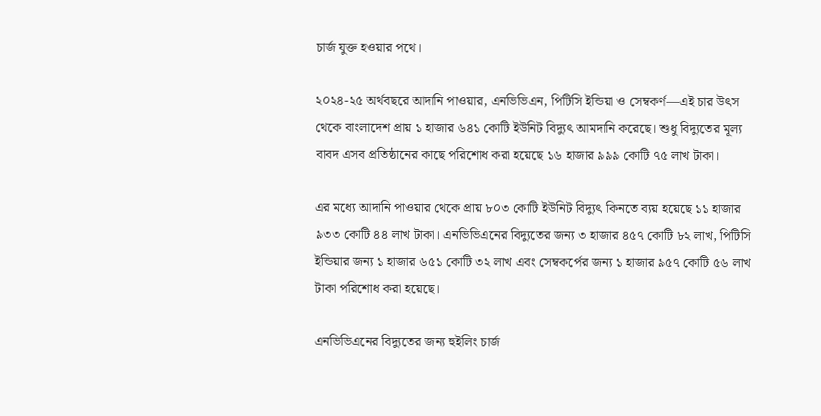চার্জ যুক্ত হওয়ার পথে।

২০২৪-২৫ অর্থবছরে আদানি পাওয়ার, এনভিভিএন, পিটিসি ইন্ডিয়া ও সেম্বকর্ণ—এই চার উৎস থেকে বাংলাদেশ প্রায় ১ হাজার ৬৪১ কোটি ইউনিট বিদ্যুৎ আমদানি করেছে। শুধু বিদ্যুতের মূল্য বাবদ এসব প্রতিষ্ঠানের কাছে পরিশোধ করা হয়েছে ১৬ হাজার ৯৯৯ কোটি ৭৫ লাখ টাকা।

এর মধ্যে আদানি পাওয়ার থেকে প্রায় ৮০৩ কোটি ইউনিট বিদ্যুৎ কিনতে ব্যয় হয়েছে ১১ হাজার ৯৩৩ কোটি ৪৪ লাখ টাকা। এনভিভিএনের বিদ্যুতের জন্য ৩ হাজার ৪৫৭ কোটি ৮২ লাখ, পিটিসি ইন্ডিয়ার জন্য ১ হাজার ৬৫১ কোটি ৩২ লাখ এবং সেম্বকর্পের জন্য ১ হাজার ৯৫৭ কোটি ৫৬ লাখ টাকা পরিশোধ করা হয়েছে।

এনভিভিএনের বিদ্যুতের জন্য হুইলিং চার্জ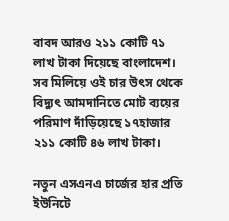বাবদ আরও ২১১ কোটি ৭১ লাখ টাকা দিয়েছে বাংলাদেশ। সব মিলিয়ে ওই চার উৎস থেকে বিদ্যুৎ আমদানিতে মোট ব্যয়ের পরিমাণ দাঁড়িয়েছে ১৭হাজার ২১১ কোটি ৪৬ লাখ টাকা।

নতুন এসএনএ চার্জের হার প্রতি ইউনিটে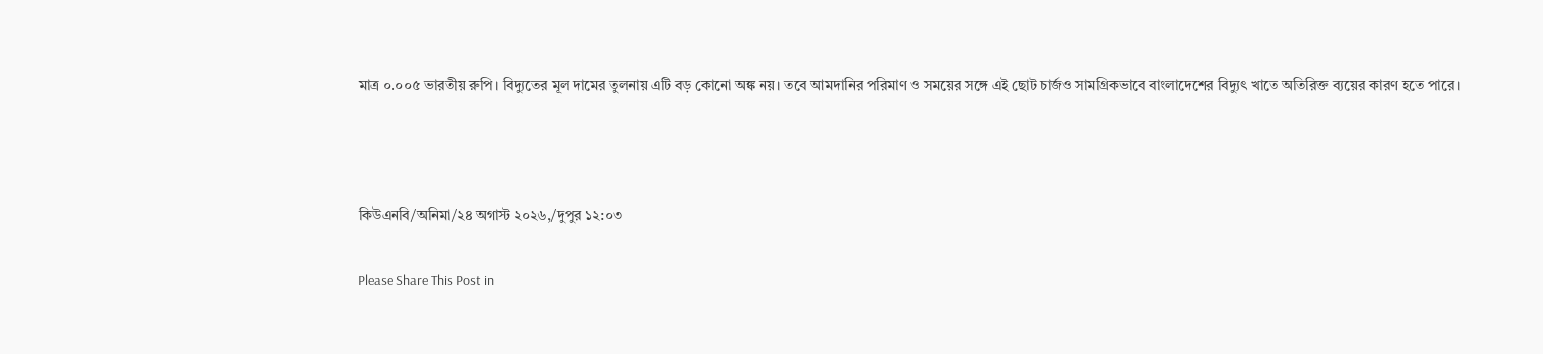মাত্র ০.০০৫ ভারতীয় রুপি। বিদ্যুতের মূল দামের তুলনায় এটি বড় কোনো অঙ্ক নয়। তবে আমদানির পরিমাণ ও সময়ের সঙ্গে এই ছোট চার্জও সামগ্রিকভাবে বাংলাদেশের বিদ্যুৎ খাতে অতিরিক্ত ব্যয়ের কারণ হতে পারে।



কিউএনবি/অনিমা/২৪ অগাস্ট ২০২৬,/দুপুর ১২:০৩

Please Share This Post in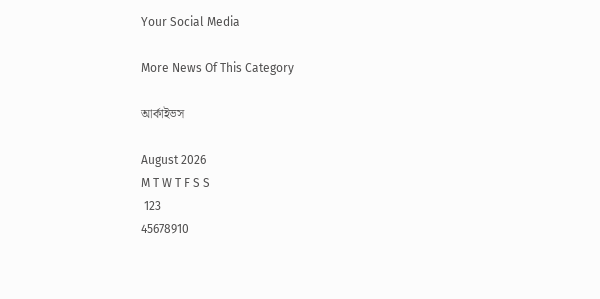Your Social Media

More News Of This Category

আর্কাইভস

August 2026
M T W T F S S
 123
45678910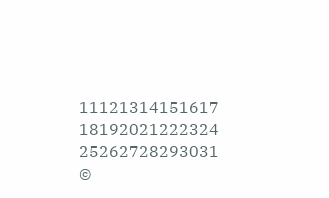11121314151617
18192021222324
25262728293031
©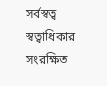সর্বস্বত্ব স্বত্বাধিকার সংরক্ষিত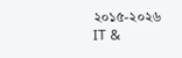২০১৫-২০২৬
IT &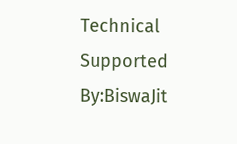Technical Supported By:BiswaJit